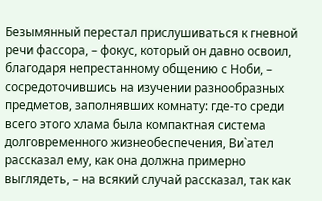Безымянный перестал прислушиваться к гневной речи фассора, – фокус, который он давно освоил, благодаря непрестанному общению с Ноби, – сосредоточившись на изучении разнообразных предметов, заполнявших комнату: где-то среди всего этого хлама была компактная система долговременного жизнеобеспечения, Ви`ател рассказал ему, как она должна примерно выглядеть, – на всякий случай рассказал, так как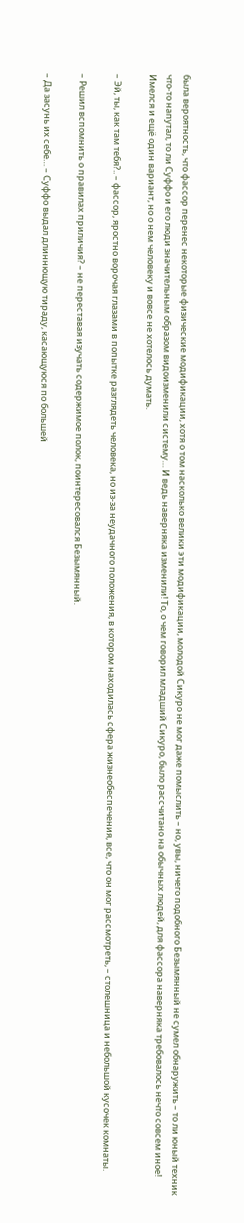была вероятность, что фассор перенес некоторые физические модификации, хотя о том насколько велики эти модификации, молодой Сикуро не мог даже помыслить – но, увы, ничего подобного Безымянный не сумел обнаружить – то ли юный техник что-то напутал, то ли Суффо и его люди значительным образом видоизменили систему… И ведь наверняка изменили! То, о чем говорил младший Сикуро, было рассчитано на обычных людей, для фассора наверняка требовалось нечто совсем иное! Имелся и ещё один вариант, но о нем человеку и вовсе не хотелось думать.

– Эй, ты, как там тебя?.. – фассор, яростно ворочая глазами в попытке разглядеть человека, но из-за неудачного положения, в котором находилась сфера жизнеобеспечения, все, что он мог рассмотреть, – столешница и небольшой кусочек комнаты.

– Решил вспомнить о правилах приличия? – не переставая изучать содержимое полок, поинтересовался Безымянный.

– Да засунь их себе… – Суффо выдал длиннющую тираду, касающуюся по большей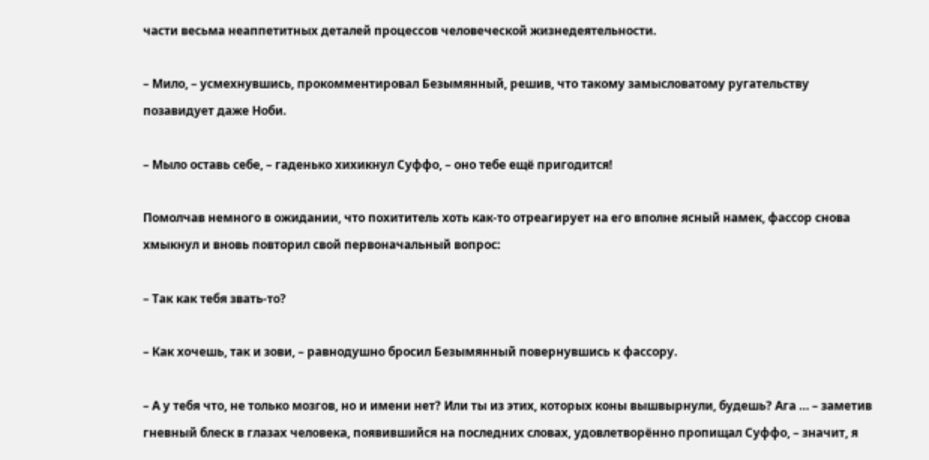части весьма неаппетитных деталей процессов человеческой жизнедеятельности.

– Мило, – усмехнувшись, прокомментировал Безымянный, решив, что такому замысловатому ругательству позавидует даже Ноби.

– Мыло оставь себе, – гаденько хихикнул Суффо, – оно тебе ещё пригодится!

Помолчав немного в ожидании, что похититель хоть как-то отреагирует на его вполне ясный намек, фассор снова хмыкнул и вновь повторил свой первоначальный вопрос:

– Так как тебя звать-то?

– Как хочешь, так и зови, – равнодушно бросил Безымянный повернувшись к фассору.

– А у тебя что, не только мозгов, но и имени нет? Или ты из этих, которых коны вышвырнули, будешь? Ага … – заметив гневный блеск в глазах человека, появившийся на последних словах, удовлетворённо пропищал Суффо, – значит, я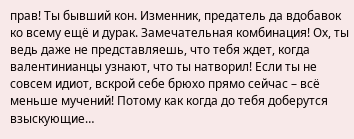прав! Ты бывший кон. Изменник, предатель да вдобавок ко всему ещё и дурак. Замечательная комбинация! Ох, ты ведь даже не представляешь, что тебя ждет, когда валентинианцы узнают, что ты натворил! Если ты не совсем идиот, вскрой себе брюхо прямо сейчас – всё меньше мучений! Потому как когда до тебя доберутся взыскующие…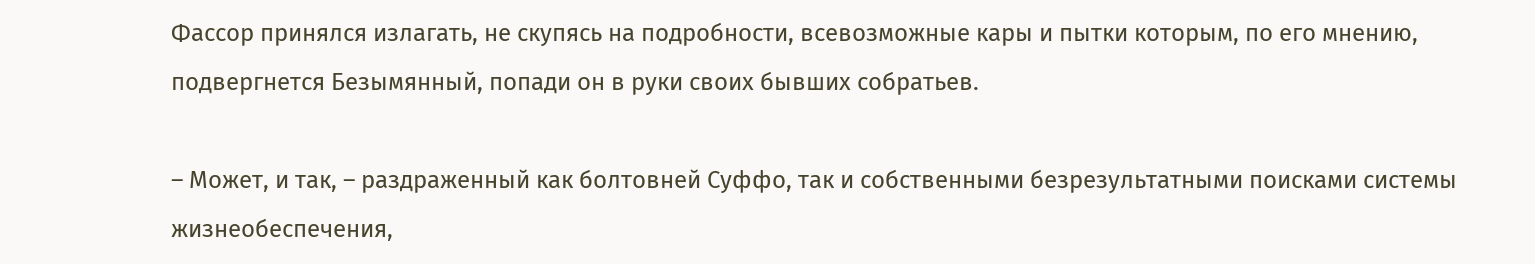Фассор принялся излагать, не скупясь на подробности, всевозможные кары и пытки которым, по его мнению, подвергнется Безымянный, попади он в руки своих бывших собратьев.

– Может, и так, – раздраженный как болтовней Суффо, так и собственными безрезультатными поисками системы жизнеобеспечения,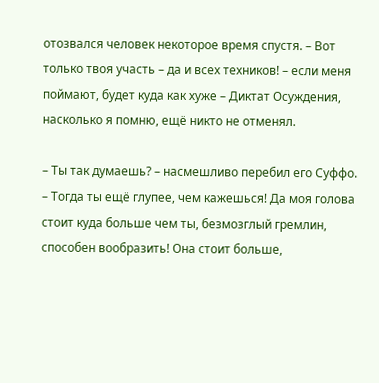отозвался человек некоторое время спустя. – Вот только твоя участь – да и всех техников! – если меня поймают, будет куда как хуже – Диктат Осуждения, насколько я помню, ещё никто не отменял.

– Ты так думаешь? – насмешливо перебил его Суффо. – Тогда ты ещё глупее, чем кажешься! Да моя голова стоит куда больше чем ты, безмозглый гремлин, способен вообразить! Она стоит больше,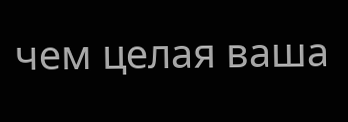чем целая ваша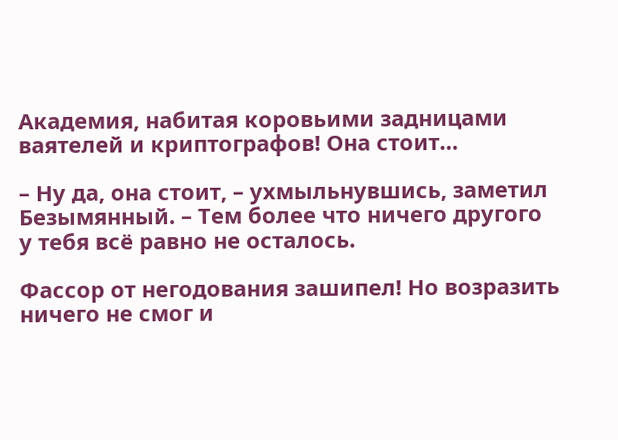Академия, набитая коровьими задницами ваятелей и криптографов! Она стоит…

– Ну да, она стоит, – ухмыльнувшись, заметил Безымянный. – Тем более что ничего другого у тебя всё равно не осталось.

Фассор от негодования зашипел! Но возразить ничего не смог и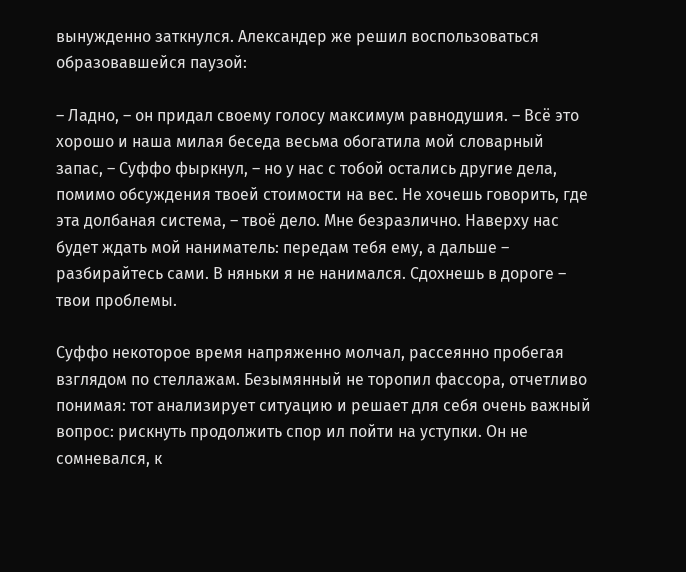вынужденно заткнулся. Александер же решил воспользоваться образовавшейся паузой:

– Ладно, – он придал своему голосу максимум равнодушия. – Всё это хорошо и наша милая беседа весьма обогатила мой словарный запас, – Суффо фыркнул, – но у нас с тобой остались другие дела, помимо обсуждения твоей стоимости на вес. Не хочешь говорить, где эта долбаная система, – твоё дело. Мне безразлично. Наверху нас будет ждать мой наниматель: передам тебя ему, а дальше – разбирайтесь сами. В няньки я не нанимался. Сдохнешь в дороге – твои проблемы.

Суффо некоторое время напряженно молчал, рассеянно пробегая взглядом по стеллажам. Безымянный не торопил фассора, отчетливо понимая: тот анализирует ситуацию и решает для себя очень важный вопрос: рискнуть продолжить спор ил пойти на уступки. Он не сомневался, к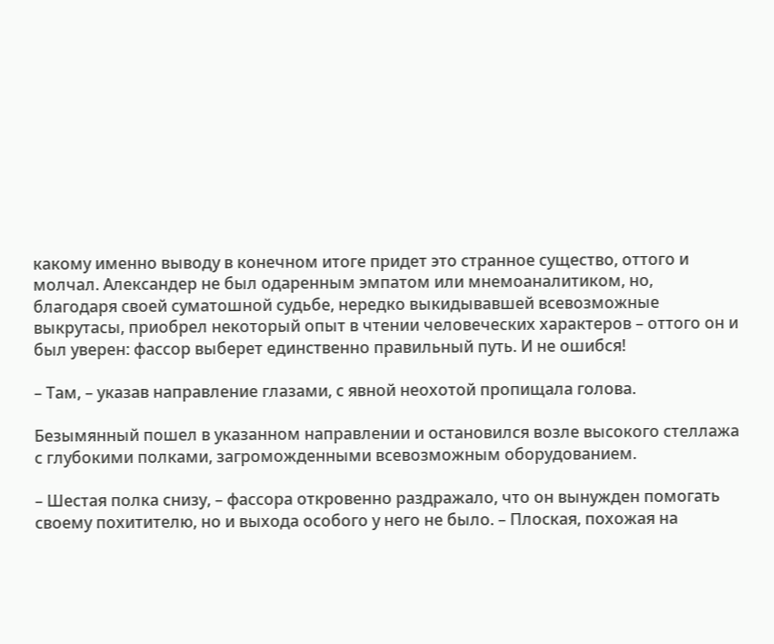какому именно выводу в конечном итоге придет это странное существо, оттого и молчал. Александер не был одаренным эмпатом или мнемоаналитиком, но, благодаря своей суматошной судьбе, нередко выкидывавшей всевозможные выкрутасы, приобрел некоторый опыт в чтении человеческих характеров – оттого он и был уверен: фассор выберет единственно правильный путь. И не ошибся!

– Там, – указав направление глазами, с явной неохотой пропищала голова.

Безымянный пошел в указанном направлении и остановился возле высокого стеллажа с глубокими полками, загроможденными всевозможным оборудованием.

– Шестая полка снизу, – фассора откровенно раздражало, что он вынужден помогать своему похитителю, но и выхода особого у него не было. – Плоская, похожая на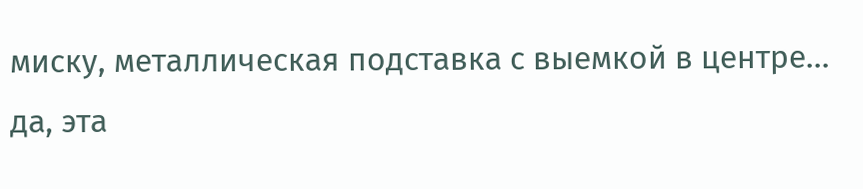миску, металлическая подставка с выемкой в центре… да, эта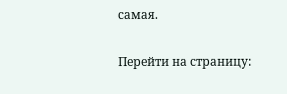самая.

Перейти на страницу: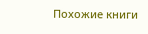Похожие книги